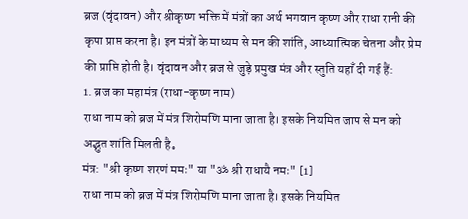ब्रज (वृंदावन) और श्रीकृष्ण भक्ति में मंत्रों का अर्थ भगवान कृष्ण और राधा रानी की कृपा प्राप्त करना है। इन मंत्रों के माध्यम से मन की शांति, आध्यात्मिक चेतना और प्रेम की प्राप्ति होती है। वृंदावन और ब्रज से जुड़े प्रमुख मंत्र और स्तुति यहाँ दी गई हैं:
1. ब्रज का महामंत्र (राधा-कृष्ण नाम)
राधा नाम को ब्रज में मंत्र शिरोमणि माना जाता है। इसके नियमित जाप से मन को अद्भुत शांति मिलती है。
मंत्र: "श्री कृष्ण शरणं ममः" या "ॐ श्री राधायै नमः" [1]
राधा नाम को ब्रज में मंत्र शिरोमणि माना जाता है। इसके नियमित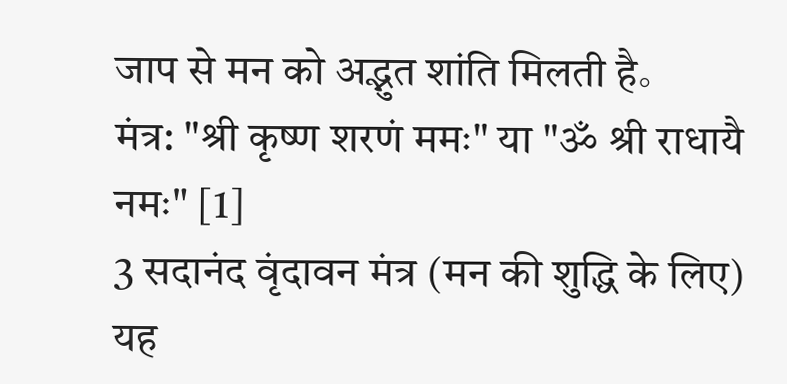जाप से मन को अद्भुत शांति मिलती है。
मंत्र: "श्री कृष्ण शरणं ममः" या "ॐ श्री राधायै नमः" [1]
3 सदानंद वृंदावन मंत्र (मन की शुद्धि के लिए)
यह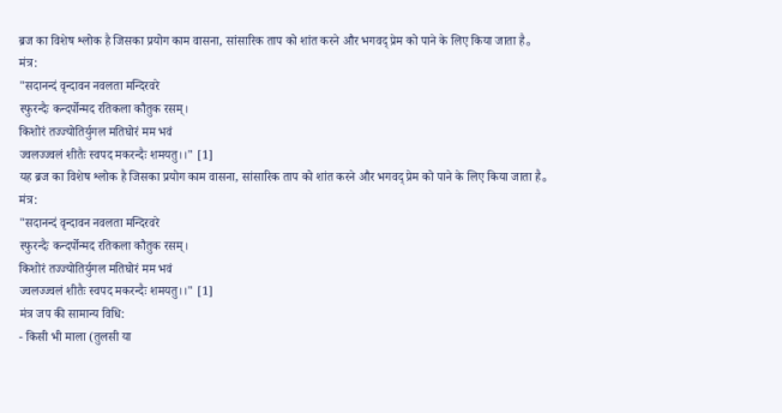ब्रज का विशेष श्लोक है जिसका प्रयोग काम वासना, सांसारिक ताप को शांत करने और भगवद् प्रेम को पाने के लिए किया जाता है。
मंत्र:
"सदानन्दं वृन्दावन नवलता मन्दिरवरे
स्फुरन्दैः कन्दर्पोन्मद रतिकला कौतुक रसम्।
किशोरं तज्ज्योतिर्युगल मतिघोरं मम भवं
ज्वलज्ज्वलं शीतैः स्वपद मकरन्दैः शमयतु।।" [1]
यह ब्रज का विशेष श्लोक है जिसका प्रयोग काम वासना, सांसारिक ताप को शांत करने और भगवद् प्रेम को पाने के लिए किया जाता है。
मंत्र:
"सदानन्दं वृन्दावन नवलता मन्दिरवरे
स्फुरन्दैः कन्दर्पोन्मद रतिकला कौतुक रसम्।
किशोरं तज्ज्योतिर्युगल मतिघोरं मम भवं
ज्वलज्ज्वलं शीतैः स्वपद मकरन्दैः शमयतु।।" [1]
मंत्र जप की सामान्य विधि:
- किसी भी माला (तुलसी या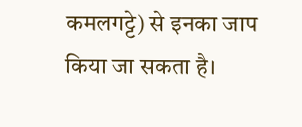कमलगट्टे) से इनका जाप किया जा सकता है।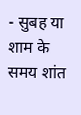- सुबह या शाम के समय शांत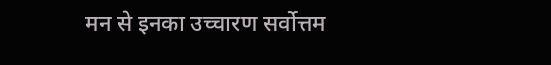मन से इनका उच्चारण सर्वोत्तम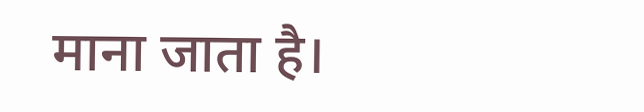माना जाता है।